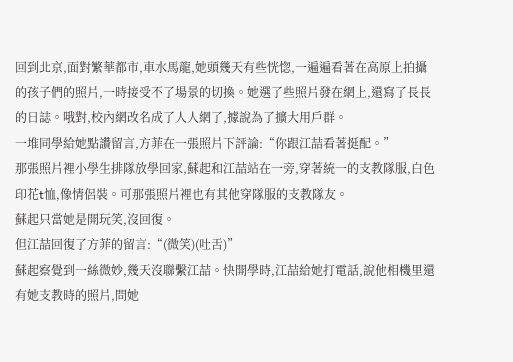回到北京,面對繁華都市,車水馬龍,她頭幾天有些恍惚,一遍遍看著在高原上拍攝的孩子們的照片,一時接受不了場景的切換。她選了些照片發在網上,還寫了長長的日誌。哦對,校內網改名成了人人網了,據說為了擴大用戶群。
一堆同學給她點讚留言,方菲在一張照片下評論:“你跟江喆看著挺配。”
那張照片裡小學生排隊放學回家,蘇起和江喆站在一旁,穿著統一的支教隊服,白色印花t恤,像情侶裝。可那張照片裡也有其他穿隊服的支教隊友。
蘇起只當她是開玩笑,沒回復。
但江喆回復了方菲的留言:“(微笑)(吐舌)”
蘇起察覺到一絲微妙,幾天沒聯繫江喆。快開學時,江喆給她打電話,說他相機里還有她支教時的照片,問她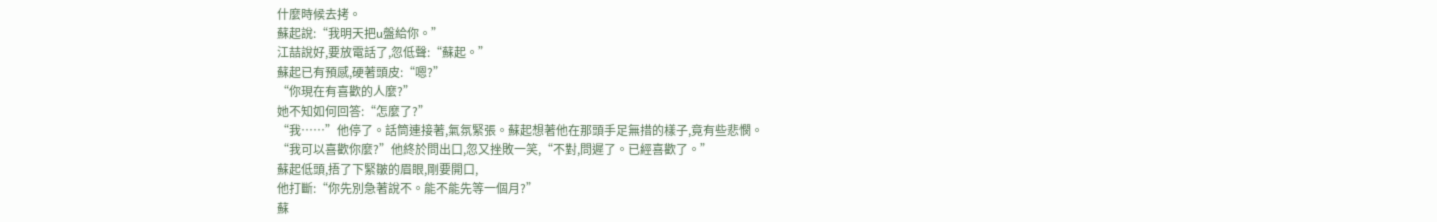什麼時候去拷。
蘇起說:“我明天把u盤給你。”
江喆說好,要放電話了,忽低聲:“蘇起。”
蘇起已有預感,硬著頭皮:“嗯?”
“你現在有喜歡的人麼?”
她不知如何回答:“怎麼了?”
“我……”他停了。話筒連接著,氣氛緊張。蘇起想著他在那頭手足無措的樣子,竟有些悲憫。
“我可以喜歡你麼?”他終於問出口,忽又挫敗一笑,“不對,問遲了。已經喜歡了。”
蘇起低頭,捂了下緊皺的眉眼,剛要開口,
他打斷:“你先別急著說不。能不能先等一個月?”
蘇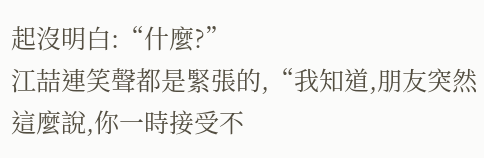起沒明白:“什麼?”
江喆連笑聲都是緊張的,“我知道,朋友突然這麼說,你一時接受不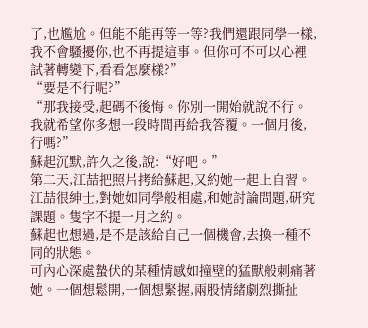了,也尷尬。但能不能再等一等?我們還跟同學一樣,我不會騷擾你,也不再提這事。但你可不可以心裡試著轉變下,看看怎麼樣?”
“要是不行呢?”
“那我接受,起碼不後悔。你別一開始就說不行。我就希望你多想一段時間再給我答覆。一個月後,行嗎?”
蘇起沉默,許久之後,說:“好吧。”
第二天,江喆把照片拷給蘇起,又約她一起上自習。
江喆很紳士,對她如同學般相處,和她討論問題,研究課題。隻字不提一月之約。
蘇起也想過,是不是該給自己一個機會,去換一種不同的狀態。
可內心深處蟄伏的某種情感如撞壁的猛獸般刺痛著她。一個想鬆開,一個想緊握,兩股情緒劇烈撕扯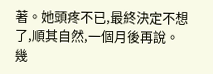著。她頭疼不已,最終決定不想了,順其自然,一個月後再說。
幾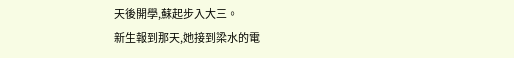天後開學,蘇起步入大三。
新生報到那天,她接到梁水的電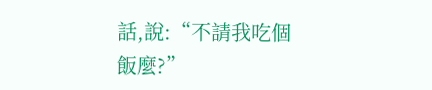話,說:“不請我吃個飯麼?”